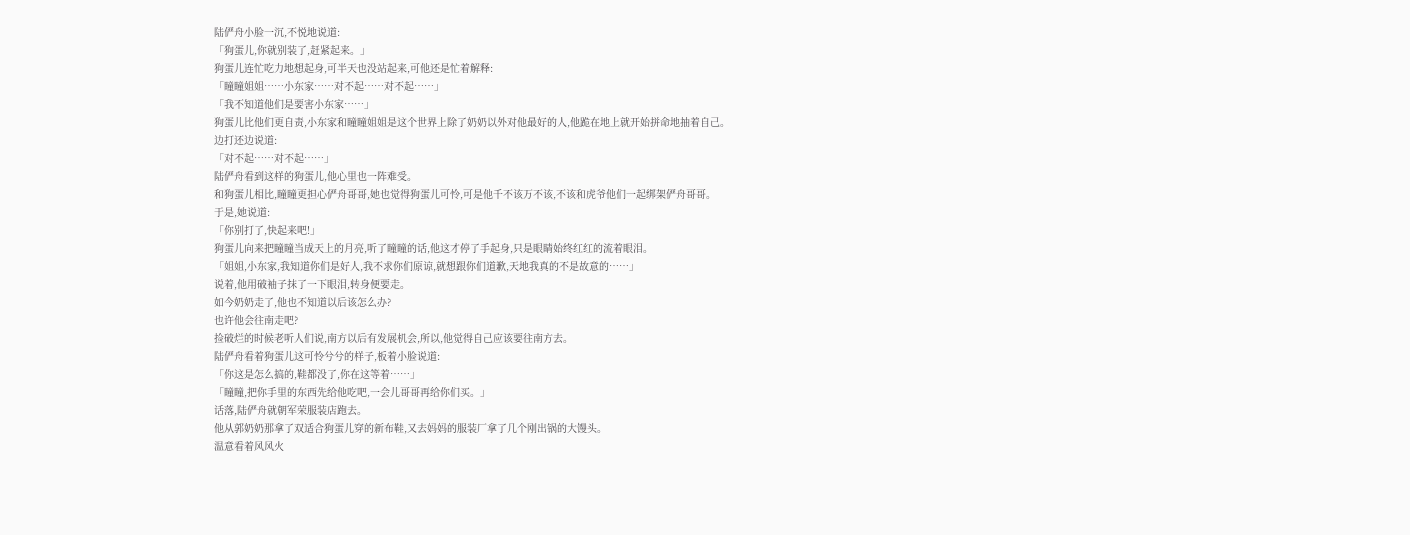陆俨舟小脸一沉,不悦地说道:
「狗蛋儿,你就别装了,赶紧起来。」
狗蛋儿连忙吃力地想起身,可半天也没站起来,可他还是忙着解释:
「瞳瞳姐姐……小东家……对不起……对不起……」
「我不知道他们是要害小东家……」
狗蛋儿比他们更自责,小东家和瞳瞳姐姐是这个世界上除了奶奶以外对他最好的人,他跪在地上就开始拼命地抽着自己。
边打还边说道:
「对不起……对不起……」
陆俨舟看到这样的狗蛋儿,他心里也一阵难受。
和狗蛋儿相比,瞳瞳更担心俨舟哥哥,她也觉得狗蛋儿可怜,可是他千不该万不该,不该和虎爷他们一起绑架俨舟哥哥。
于是,她说道:
「你别打了,快起来吧!」
狗蛋儿向来把瞳瞳当成天上的月亮,听了瞳瞳的话,他这才停了手起身,只是眼睛始终红红的流着眼泪。
「姐姐,小东家,我知道你们是好人,我不求你们原谅,就想跟你们道歉,天地我真的不是故意的……」
说着,他用破袖子抹了一下眼泪,转身便要走。
如今奶奶走了,他也不知道以后该怎么办?
也许他会往南走吧?
捡破烂的时候老听人们说,南方以后有发展机会,所以,他觉得自己应该要往南方去。
陆俨舟看着狗蛋儿这可怜兮兮的样子,板着小脸说道:
「你这是怎么搞的,鞋都没了,你在这等着……」
「瞳瞳,把你手里的东西先给他吃吧,一会儿哥哥再给你们买。」
话落,陆俨舟就朝军荣服装店跑去。
他从郭奶奶那拿了双适合狗蛋儿穿的新布鞋,又去妈妈的服装厂拿了几个刚出锅的大馒头。
温意看着风风火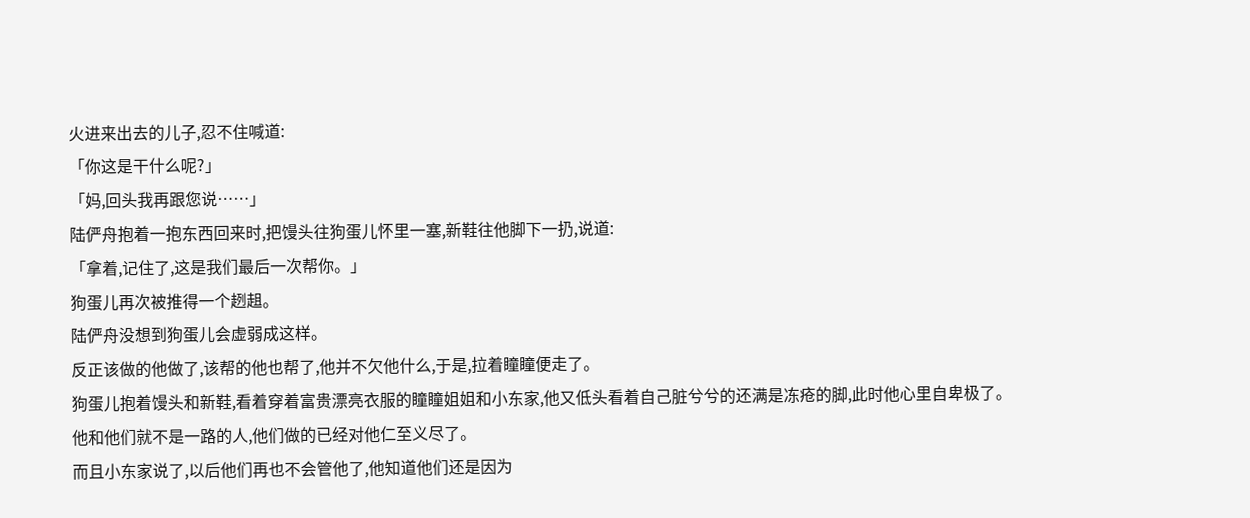火进来出去的儿子,忍不住喊道:
「你这是干什么呢?」
「妈,回头我再跟您说……」
陆俨舟抱着一抱东西回来时,把馒头往狗蛋儿怀里一塞,新鞋往他脚下一扔,说道:
「拿着,记住了,这是我们最后一次帮你。」
狗蛋儿再次被推得一个趔趄。
陆俨舟没想到狗蛋儿会虚弱成这样。
反正该做的他做了,该帮的他也帮了,他并不欠他什么,于是,拉着瞳瞳便走了。
狗蛋儿抱着馒头和新鞋,看着穿着富贵漂亮衣服的瞳瞳姐姐和小东家,他又低头看着自己脏兮兮的还满是冻疮的脚,此时他心里自卑极了。
他和他们就不是一路的人,他们做的已经对他仁至义尽了。
而且小东家说了,以后他们再也不会管他了,他知道他们还是因为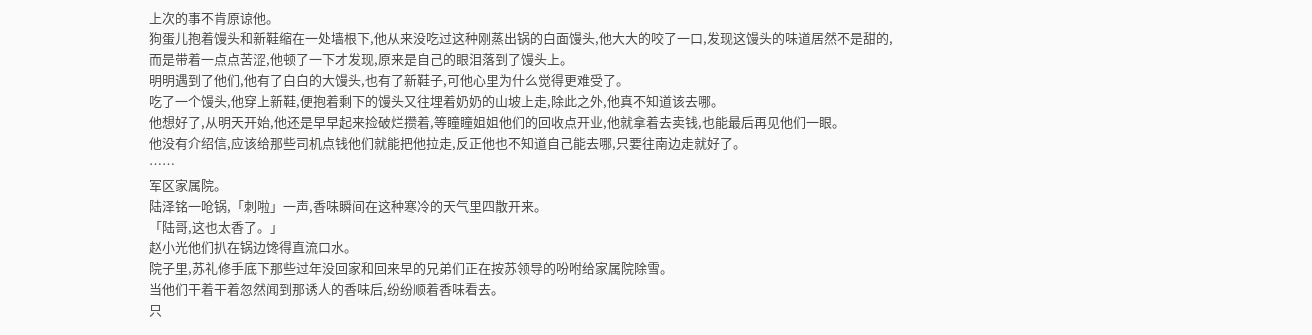上次的事不肯原谅他。
狗蛋儿抱着馒头和新鞋缩在一处墙根下,他从来没吃过这种刚蒸出锅的白面馒头,他大大的咬了一口,发现这馒头的味道居然不是甜的,而是带着一点点苦涩,他顿了一下才发现,原来是自己的眼泪落到了馒头上。
明明遇到了他们,他有了白白的大馒头,也有了新鞋子,可他心里为什么觉得更难受了。
吃了一个馒头,他穿上新鞋,便抱着剩下的馒头又往埋着奶奶的山坡上走,除此之外,他真不知道该去哪。
他想好了,从明天开始,他还是早早起来捡破烂攒着,等瞳瞳姐姐他们的回收点开业,他就拿着去卖钱,也能最后再见他们一眼。
他没有介绍信,应该给那些司机点钱他们就能把他拉走,反正他也不知道自己能去哪,只要往南边走就好了。
……
军区家属院。
陆泽铭一呛锅,「刺啦」一声,香味瞬间在这种寒冷的天气里四散开来。
「陆哥,这也太香了。」
赵小光他们扒在锅边馋得直流口水。
院子里,苏礼修手底下那些过年没回家和回来早的兄弟们正在按苏领导的吩咐给家属院除雪。
当他们干着干着忽然闻到那诱人的香味后,纷纷顺着香味看去。
只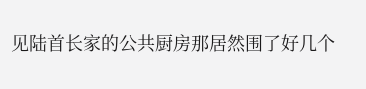见陆首长家的公共厨房那居然围了好几个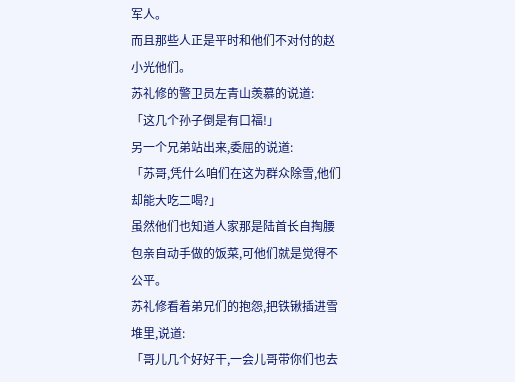军人。
而且那些人正是平时和他们不对付的赵小光他们。
苏礼修的警卫员左青山羡慕的说道:
「这几个孙子倒是有口福!」
另一个兄弟站出来,委屈的说道:
「苏哥,凭什么咱们在这为群众除雪,他们却能大吃二喝?」
虽然他们也知道人家那是陆首长自掏腰包亲自动手做的饭菜,可他们就是觉得不公平。
苏礼修看着弟兄们的抱怨,把铁锹插进雪堆里,说道:
「哥儿几个好好干,一会儿哥带你们也去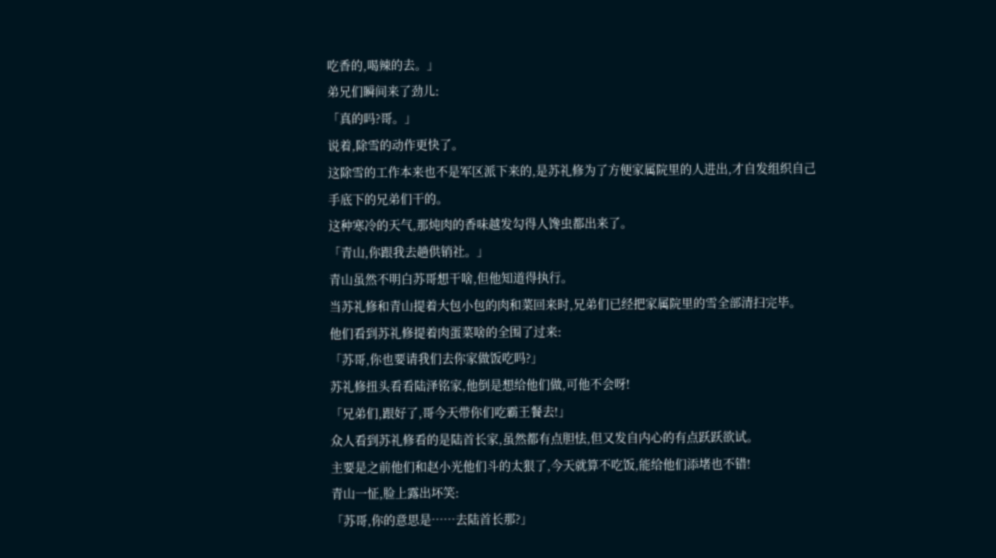吃香的,喝辣的去。」
弟兄们瞬间来了劲儿:
「真的吗?哥。」
说着,除雪的动作更快了。
这除雪的工作本来也不是军区派下来的,是苏礼修为了方便家属院里的人进出,才自发组织自己手底下的兄弟们干的。
这种寒冷的天气,那炖肉的香味越发勾得人馋虫都出来了。
「青山,你跟我去趟供销社。」
青山虽然不明白苏哥想干啥,但他知道得执行。
当苏礼修和青山提着大包小包的肉和菜回来时,兄弟们已经把家属院里的雪全部清扫完毕。
他们看到苏礼修提着肉蛋菜啥的全围了过来:
「苏哥,你也要请我们去你家做饭吃吗?」
苏礼修扭头看看陆泽铭家,他倒是想给他们做,可他不会呀!
「兄弟们,跟好了,哥今天带你们吃霸王餐去!」
众人看到苏礼修看的是陆首长家,虽然都有点胆怯,但又发自内心的有点跃跃欲试。
主要是之前他们和赵小光他们斗的太狠了,今天就算不吃饭,能给他们添堵也不错!
青山一怔,脸上露出坏笑:
「苏哥,你的意思是……去陆首长那?」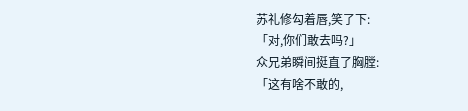苏礼修勾着唇,笑了下:
「对,你们敢去吗?」
众兄弟瞬间挺直了胸膛:
「这有啥不敢的,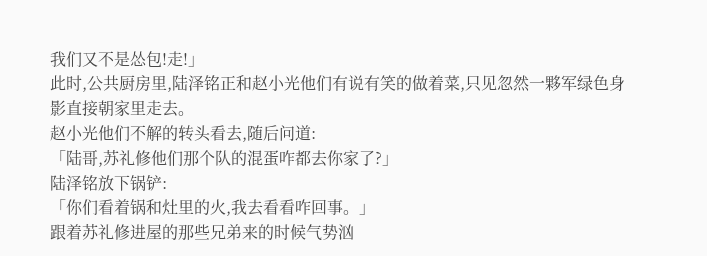我们又不是怂包!走!」
此时,公共厨房里,陆泽铭正和赵小光他们有说有笑的做着菜,只见忽然一夥军绿色身影直接朝家里走去。
赵小光他们不解的转头看去,随后问道:
「陆哥,苏礼修他们那个队的混蛋咋都去你家了?」
陆泽铭放下锅铲:
「你们看着锅和灶里的火,我去看看咋回事。」
跟着苏礼修进屋的那些兄弟来的时候气势汹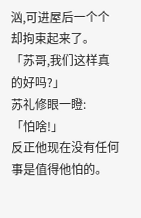汹,可进屋后一个个却拘束起来了。
「苏哥,我们这样真的好吗?」
苏礼修眼一瞪:
「怕啥!」
反正他现在没有任何事是值得他怕的。